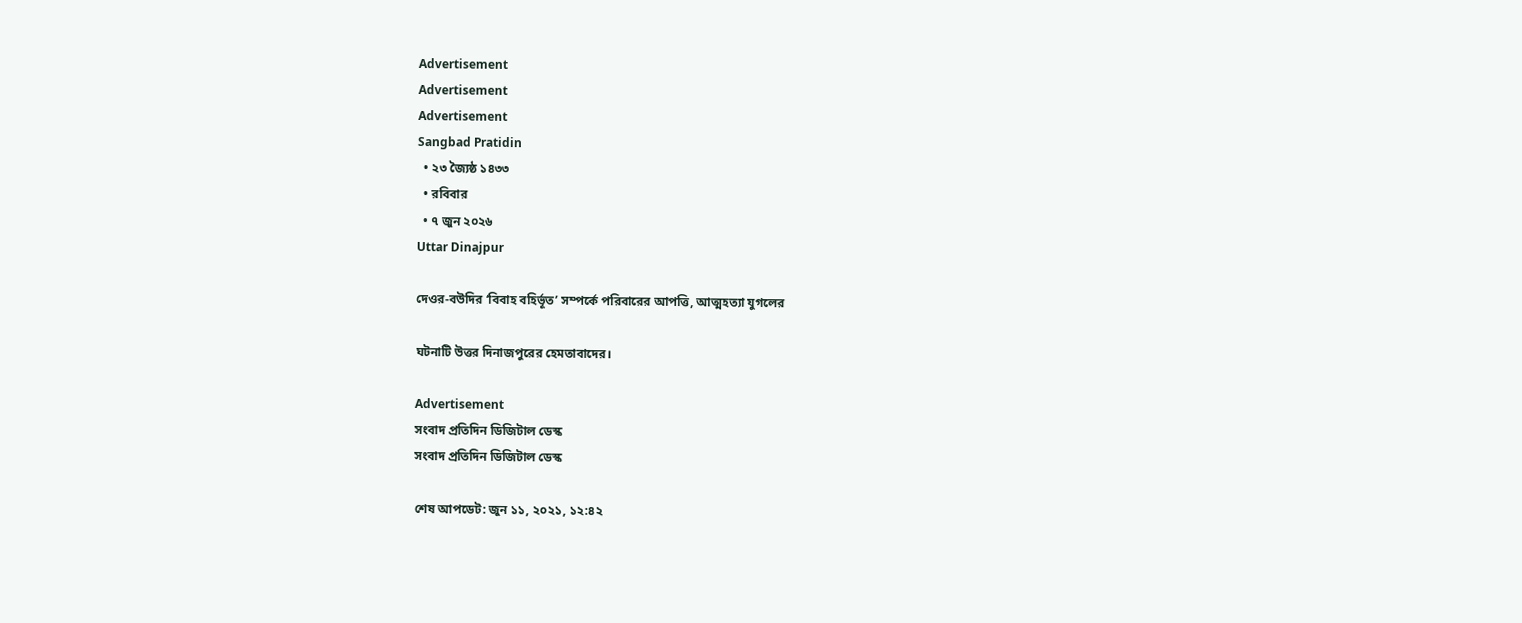Advertisement
Advertisement
Advertisement
Sangbad Pratidin
  • ২৩ জ্যৈষ্ঠ ১৪৩৩
  • রবিবার
  • ৭ জুন ২০২৬
Uttar Dinajpur

দেওর-বউদির ‘বিবাহ বহির্ভূত’ সম্পর্কে পরিবারের আপত্তি, আত্মহত্যা যুগলের

ঘটনাটি উত্তর দিনাজপুরের হেমতাবাদের।

Advertisement
সংবাদ প্রতিদিন ডিজিটাল ডেস্ক
সংবাদ প্রতিদিন ডিজিটাল ডেস্ক

শেষ আপডেট: জুন ১১, ২০২১, ১২:৪২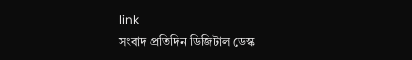link
সংবাদ প্রতিদিন ডিজিটাল ডেস্ক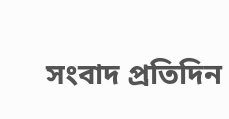সংবাদ প্রতিদিন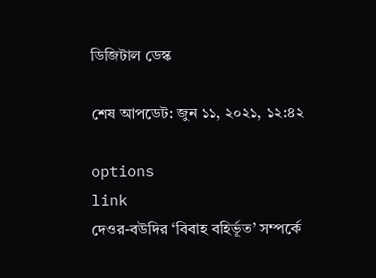ডিজিটাল ডেস্ক

শেষ আপডেট: জুন ১১, ২০২১, ১২:৪২

options
link
দেওর-বউদির ‘বিবাহ বহির্ভূত’ সম্পর্কে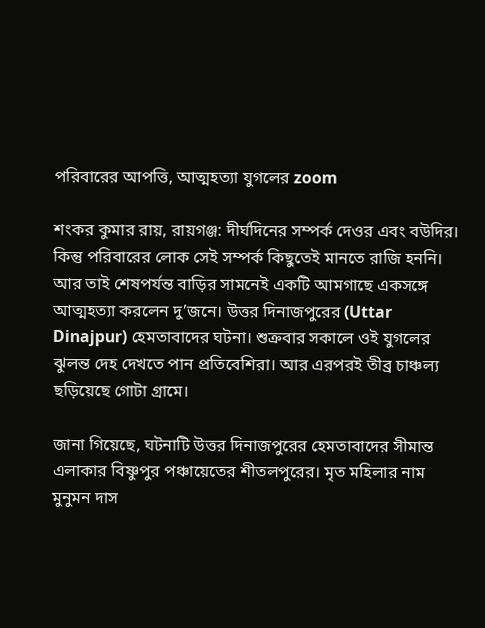পরিবারের আপত্তি, আত্মহত্যা যুগলের zoom

শংকর কুমার রায়, রায়গঞ্জ: দীর্ঘদিনের সম্পর্ক দেওর এবং বউদির। কিন্তু পরিবারের লোক সেই সম্পর্ক কিছুতেই মানতে রাজি হননি। আর তাই শেষপর্যন্ত বাড়ির সামনেই একটি আমগাছে একসঙ্গে আত্মহত্যা করলেন দু’জনে। উত্তর দিনাজপুরের (Uttar Dinajpur) হেমতাবাদের ঘটনা। শুক্রবার সকালে ওই যুগলের ঝুলন্ত দেহ দেখতে পান প্রতিবেশিরা। আর এরপরই তীব্র চাঞ্চল্য ছড়িয়েছে গোটা গ্রামে।

জানা গিয়েছে, ঘটনাটি উত্তর দিনাজপুরের হেমতাবাদের সীমান্ত এলাকার বিষ্ণুপুর পঞ্চায়েতের শীতলপুরের। মৃত মহিলার নাম মুনুমন দাস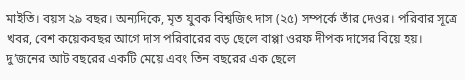মাইতি। বয়স ২৯ বছর। অন্যদিকে, মৃত যুবক বিশ্বজিৎ দাস (২৫) সম্পর্কে তাঁর দেওর। পরিবার সূত্রে খবর, বেশ কয়েকবছর আগে দাস পরিবারের বড় ছেলে বাপ্পা ওরফ দীপক দাসের বিয়ে হয়। দু’জনের আট বছরের একটি মেয়ে এবং তিন বছরের এক ছেলে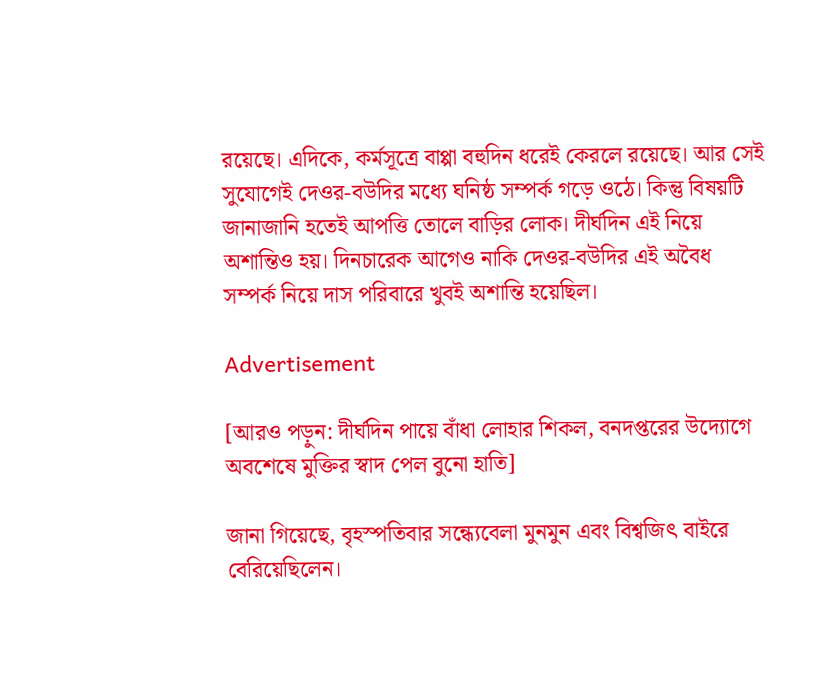রয়েছে। এদিকে, কর্মসূত্রে বাপ্পা বহুদিন ধরেই কেরলে রয়েছে। আর সেই সুযোগেই দেওর-বউদির মধ্যে ঘনিষ্ঠ সম্পর্ক গড়ে ওঠে। কিন্তু বিষয়টি জানাজানি হতেই আপত্তি তোলে বাড়ির লোক। দীর্ঘদিন এই নিয়ে অশান্তিও হয়। দিনচারেক আগেও নাকি দেওর-বউদির এই অবৈধ সম্পর্ক নিয়ে দাস পরিবারে খুবই অশান্তি হয়েছিল।

Advertisement

[আরও পড়ুন: দীর্ঘদিন পায়ে বাঁধা লোহার শিকল, বনদপ্তরের উদ্যোগে অবশেষে মুক্তির স্বাদ পেল বুনো হাতি]

জানা গিয়েছে, বৃহস্পতিবার সন্ধ্যেবেলা মুনমুন এবং বিশ্বজিৎ বাইরে বেরিয়েছিলেন।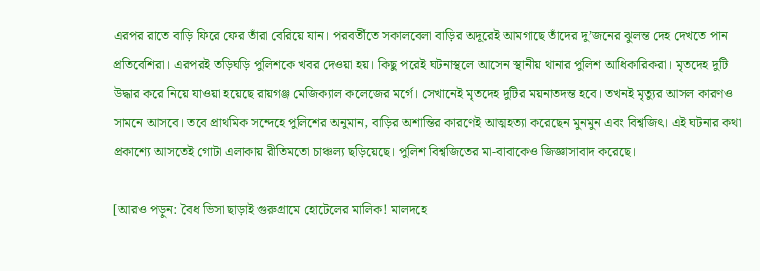এরপর রাতে বাড়ি ফিরে ফের তাঁরা বেরিয়ে যান। পরবর্তীতে সকালবেলা বাড়ির অদূরেই আমগাছে তাঁদের দু’জনের ঝুলন্ত দেহ দেখতে পান প্রতিবেশিরা। এরপরই তড়িঘড়ি পুলিশকে খবর দেওয়া হয়। কিছু পরেই ঘটনাস্থলে আসেন স্থানীয় থানার পুলিশ আধিকারিকরা। মৃতদেহ দুটি উদ্ধার করে নিয়ে যাওয়া হয়েছে রায়গঞ্জ মেজিক্যাল কলেজের মর্গে। সেখানেই মৃতদেহ দুটির ময়নাতদন্ত হবে। তখনই মৃত্যুর আসল কারণও সামনে আসবে। তবে প্রাথমিক সন্দেহে পুলিশের অনুমান, বাড়ির অশান্তির কারণেই আত্মহত্যা করেছেন মুনমুন এবং বিশ্বজিৎ। এই ঘটনার কথা প্রকাশ্যে আসতেই গোটা এলাকায় রীতিমতো চাঞ্চল্য ছড়িয়েছে। পুলিশ বিশ্বজিতের মা-বাবাকেও জিজ্ঞাসাবাদ করেছে।

[আরও পড়ুন: বৈধ ভিসা ছাড়াই গুরুগ্রামে হোটেলের মালিক! মালদহে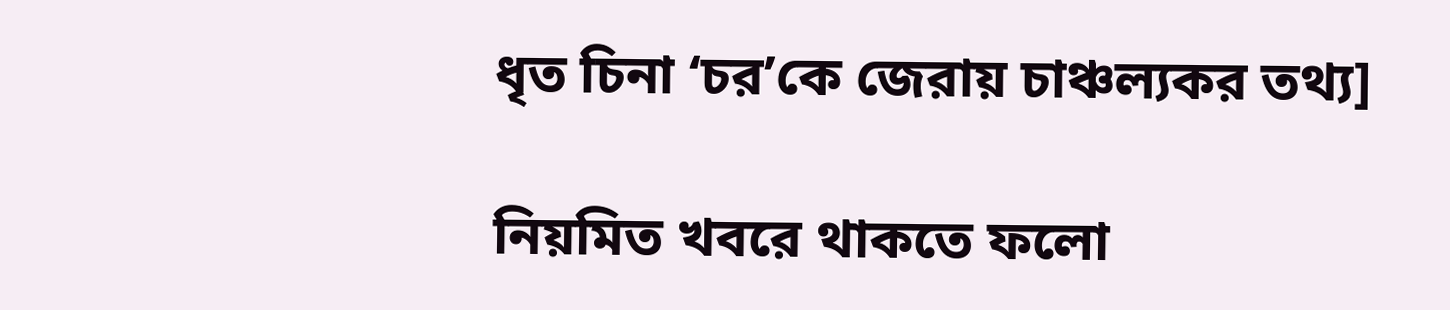ধৃত চিনা ‘চর’কে জেরায় চাঞ্চল্যকর তথ্য]

নিয়মিত খবরে থাকতে ফলো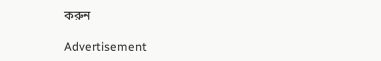করুন

Advertisement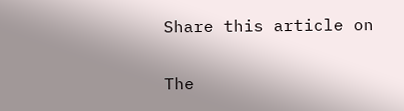Share this article on

The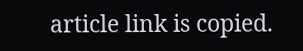article link is copied.